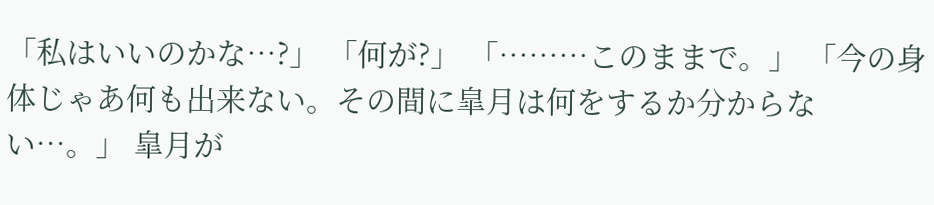「私はいいのかな…?」 「何が?」 「………このままで。」 「今の身体じゃあ何も出来ない。その間に皐月は何をするか分からない…。」 皐月が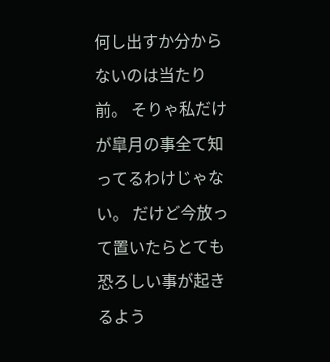何し出すか分からないのは当たり前。 そりゃ私だけが皐月の事全て知ってるわけじゃない。 だけど今放って置いたらとても恐ろしい事が起きるよう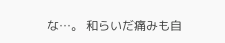な…。 和らいだ痛みも自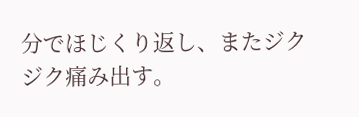分でほじくり返し、またジクジク痛み出す。